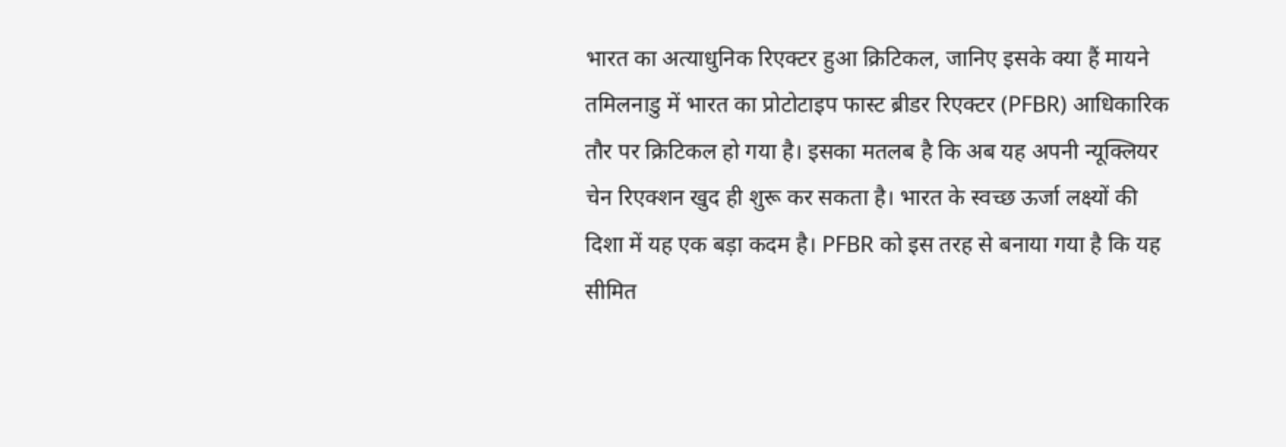भारत का अत्याधुनिक रिएक्टर हुआ क्रिटिकल, जानिए इसके क्या हैं मायने
तमिलनाडु में भारत का प्रोटोटाइप फास्ट ब्रीडर रिएक्टर (PFBR) आधिकारिक तौर पर क्रिटिकल हो गया है। इसका मतलब है कि अब यह अपनी न्यूक्लियर चेन रिएक्शन खुद ही शुरू कर सकता है। भारत के स्वच्छ ऊर्जा लक्ष्यों की दिशा में यह एक बड़ा कदम है। PFBR को इस तरह से बनाया गया है कि यह सीमित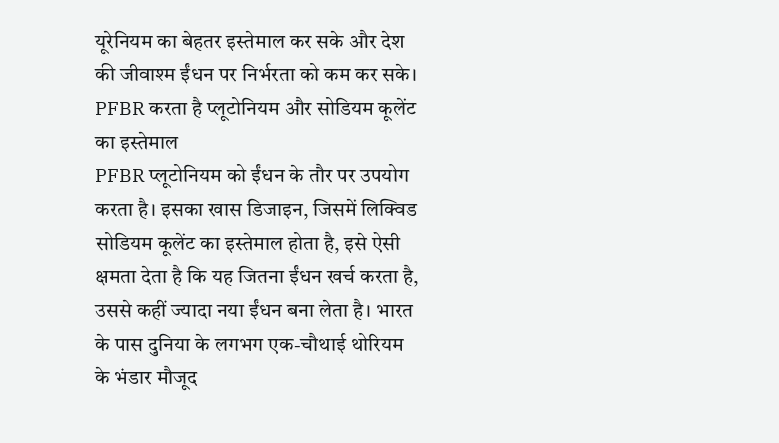यूरेनियम का बेहतर इस्तेमाल कर सके और देश की जीवाश्म ईंधन पर निर्भरता को कम कर सके।
PFBR करता है प्लूटोनियम और सोडियम कूलेंट का इस्तेमाल
PFBR प्लूटोनियम को ईंधन के तौर पर उपयोग करता है। इसका खास डिजाइन, जिसमें लिक्विड सोडियम कूलेंट का इस्तेमाल होता है, इसे ऐसी क्षमता देता है कि यह जितना ईंधन खर्च करता है, उससे कहीं ज्यादा नया ईंधन बना लेता है। भारत के पास दुनिया के लगभग एक-चौथाई थोरियम के भंडार मौजूद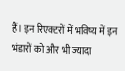हैं। इन रिएक्टरों में भविष्य में इन भंडारों को और भी ज्यादा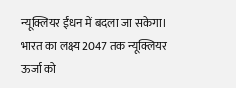न्यूक्लियर ईंधन में बदला जा सकेगा। भारत का लक्ष्य 2047 तक न्यूक्लियर ऊर्जा को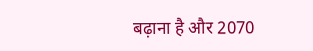बढ़ाना है और 2070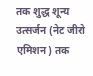तक शुद्ध शून्य उत्सर्जन (नेट जीरो एमिशन) तक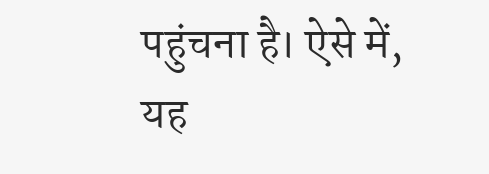पहुंचना है। ऐसे में, यह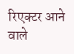रिएक्टर आने वाले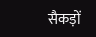सैकड़ों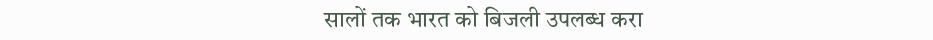सालों तक भारत को बिजली उपलब्ध करा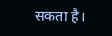सकता है।